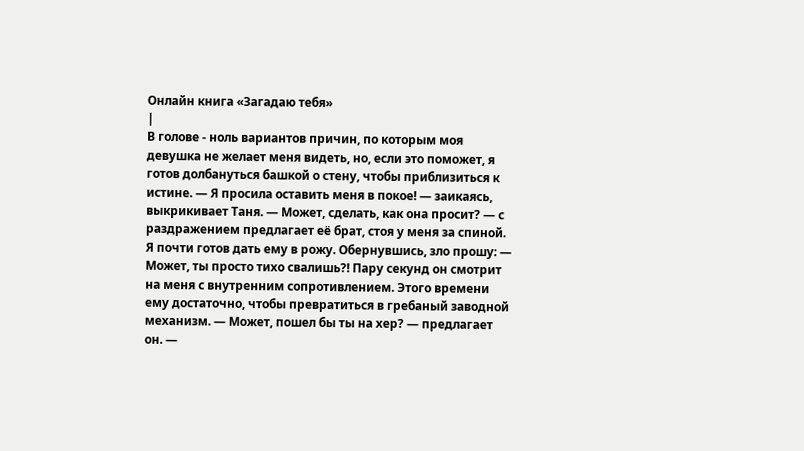Онлайн книга «Загадаю тебя»
|
В голове - ноль вариантов причин, по которым моя девушка не желает меня видеть, но, если это поможет, я готов долбануться башкой о стену, чтобы приблизиться к истине. — Я просила оставить меня в покое! — заикаясь, выкрикивает Таня. — Может, сделать, как она просит? — с раздражением предлагает её брат, стоя у меня за спиной. Я почти готов дать ему в рожу. Обернувшись, зло прошу: — Может, ты просто тихо свалишь?! Пару секунд он смотрит на меня с внутренним сопротивлением. Этого времени ему достаточно, чтобы превратиться в гребаный заводной механизм. — Может, пошел бы ты на хер? — предлагает он. —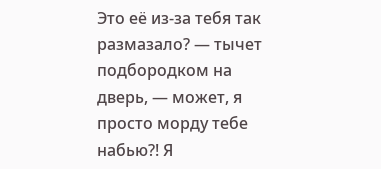Это её из-за тебя так размазало? — тычет подбородком на дверь, — может, я просто морду тебе набью?! Я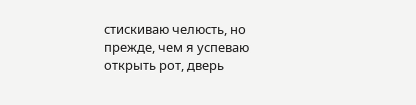стискиваю челюсть, но прежде, чем я успеваю открыть рот, дверь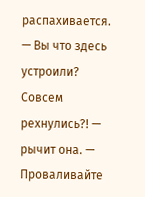распахивается. — Вы что здесь устроили? Совсем рехнулись?! — рычит она. — Проваливайте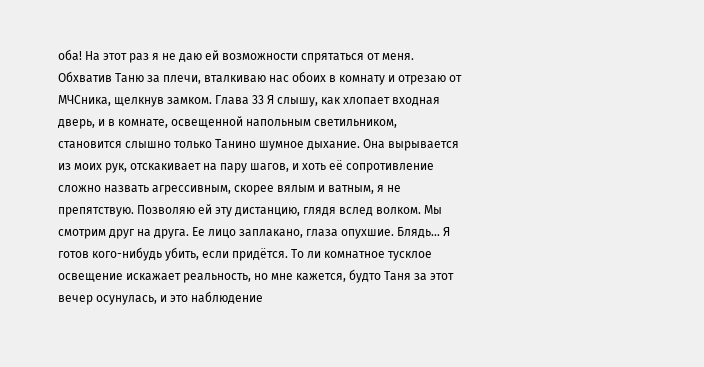оба! На этот раз я не даю ей возможности спрятаться от меня. Обхватив Таню за плечи, вталкиваю нас обоих в комнату и отрезаю от МЧСника, щелкнув замком. Глава 33 Я слышу, как хлопает входная дверь, и в комнате, освещенной напольным светильником, становится слышно только Танино шумное дыхание. Она вырывается из моих рук, отскакивает на пару шагов, и хоть её сопротивление сложно назвать агрессивным, скорее вялым и ватным, я не препятствую. Позволяю ей эту дистанцию, глядя вслед волком. Мы смотрим друг на друга. Ее лицо заплакано, глаза опухшие. Блядь… Я готов кого-нибудь убить, если придётся. То ли комнатное тусклое освещение искажает реальность, но мне кажется, будто Таня за этот вечер осунулась, и это наблюдение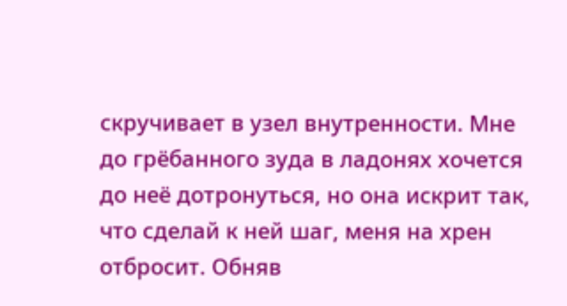скручивает в узел внутренности. Мне до грёбанного зуда в ладонях хочется до неё дотронуться, но она искрит так, что сделай к ней шаг, меня на хрен отбросит. Обняв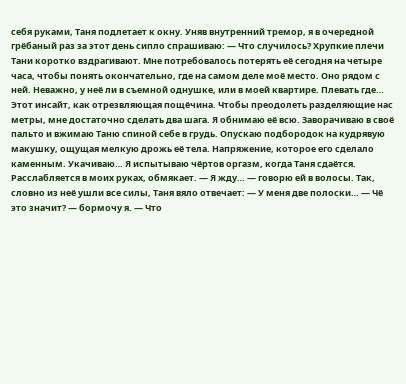себя руками, Таня подлетает к окну. Уняв внутренний тремор, я в очередной грёбаный раз за этот день сипло спрашиваю: — Что случилось? Хрупкие плечи Тани коротко вздрагивают. Мне потребовалось потерять её сегодня на четыре часа, чтобы понять окончательно, где на самом деле моё место. Оно рядом с ней. Неважно, у неё ли в съемной однушке, или в моей квартире. Плевать где… Этот инсайт, как отрезвляющая пощёчина. Чтобы преодолеть разделяющие нас метры, мне достаточно сделать два шага. Я обнимаю её всю. Заворачиваю в своё пальто и вжимаю Таню спиной себе в грудь. Опускаю подбородок на кудрявую макушку, ощущая мелкую дрожь её тела. Напряжение, которое его сделало каменным. Укачиваю… Я испытываю чёртов оргазм, когда Таня сдаётся. Расслабляется в моих руках, обмякает. — Я жду… — говорю ей в волосы. Так, словно из неё ушли все силы, Таня вяло отвечает: — У меня две полоски… — Чё это значит? — бормочу я. — Что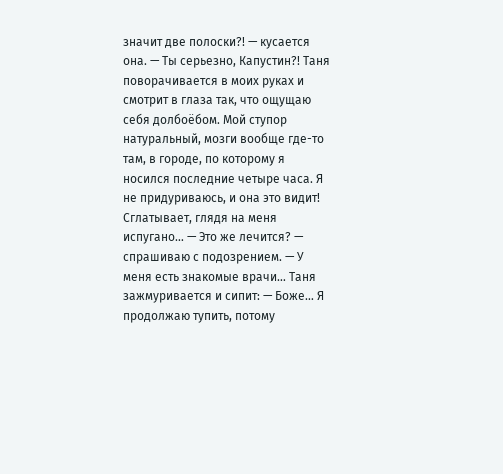значит две полоски?! — кусается она. — Ты серьезно, Капустин?! Таня поворачивается в моих руках и смотрит в глаза так, что ощущаю себя долбоёбом. Мой ступор натуральный, мозги вообще где-то там, в городе, по которому я носился последние четыре часа. Я не придуриваюсь, и она это видит! Сглатывает, глядя на меня испугано… — Это же лечится? — спрашиваю с подозрением. — У меня есть знакомые врачи… Таня зажмуривается и сипит: — Боже… Я продолжаю тупить, потому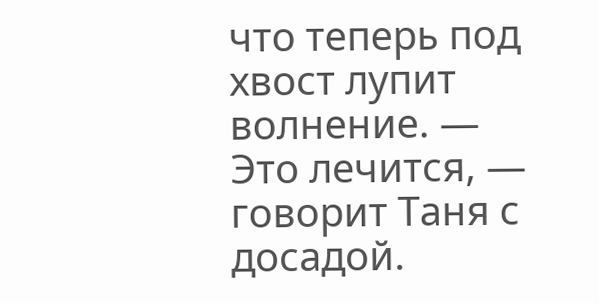что теперь под хвост лупит волнение. — Это лечится, — говорит Таня с досадой.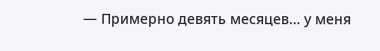— Примерно девять месяцев… у меня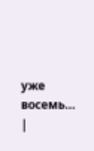уже восемь… |